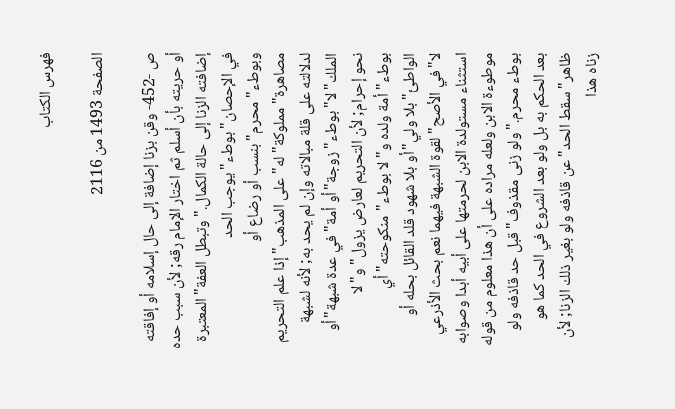فهرس الكتاب

الصفحة 1493 من 2116

ص -452- وقن بزنا إضافة إلى حال إسلامه أو إفاقته أو حريته بأن أسلم ثم اختار الإمام رقه; لأن سبب حده إضافته الزنا إلى حالة الكمال."وتبطل العفة"المعتبرة في الإحصان"بوطء"يوجب الحد وبوطء"محرم"بنسب أو رضاع أو مصاهرة"مملوكة"له"على المذهب"إذا علم التحريم لدلالته على قلة مبالاته وإن لم يحد به; لأنه لشبهة الملك"لا"بوطء"زوجة"أو أمة"في عدة شبهة"أو نحو إحرام; لأن التحريم لعارض يزول"و"لا بوطء"أمة ولده و"لا بوطء"منكوحته"أي الواطئ"بلا ولي"أو بلا شهود قلد القائل بحله أو لا"في الأصح"لقوة الشبهة فيهما نعم بحث الأذرعي استثناء مستولدة الابن لحرمتها على أبيه أبدا وصوابه موطوءة الابن ولعله مراده على أن هذا معلوم من قوله بوطء محرم."ولو زنى مقذوف"قبل حد قاذفه ولو بعد الحكم به بل ولو بعد الشروع في الحد كما هو ظاهر"سقط الحد"عن قاذفه ولو بغير ذلك الزنا; لأن زناه هذا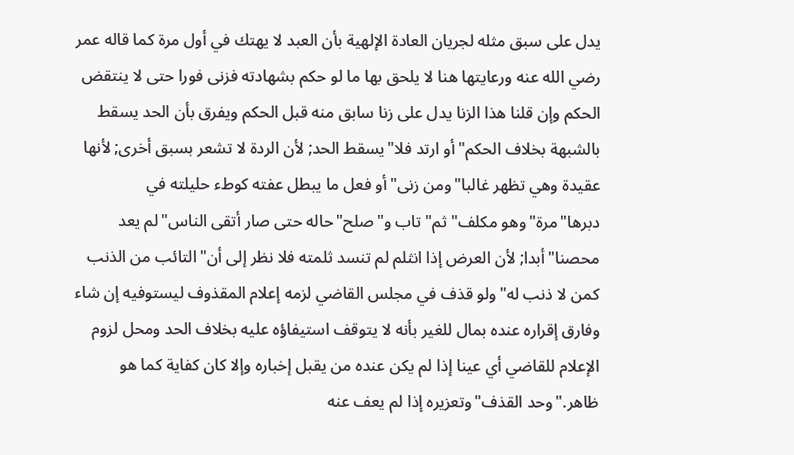يدل على سبق مثله لجريان العادة الإلهية بأن العبد لا يهتك في أول مرة كما قاله عمر رضي الله عنه ورعايتها هنا لا يلحق بها ما لو حكم بشهادته فزنى فورا حتى لا ينتقض الحكم وإن قلنا هذا الزنا يدل على زنا سابق منه قبل الحكم ويفرق بأن الحد يسقط بالشبهة بخلاف الحكم"أو ارتد فلا"يسقط الحد; لأن الردة لا تشعر بسبق أخرى; لأنها عقيدة وهي تظهر غالبا"ومن زنى"أو فعل ما يبطل عفته كوطء حليلته في دبرها"مرة"وهو مكلف"ثم"تاب و"صلح"حاله حتى صار أتقى الناس"لم يعد محصنا"أبدا; لأن العرض إذا انثلم لم تنسد ثلمته فلا نظر إلى أن"التائب من الذنب كمن لا ذنب له"ولو قذف في مجلس القاضي لزمه إعلام المقذوف ليستوفيه إن شاء وفارق إقراره عنده بمال للغير بأنه لا يتوقف استيفاؤه عليه بخلاف الحد ومحل لزوم الإعلام للقاضي أي عينا إذا لم يكن عنده من يقبل إخباره وإلا كان كفاية كما هو ظاهر."وحد القذف"وتعزيره إذا لم يعف عنه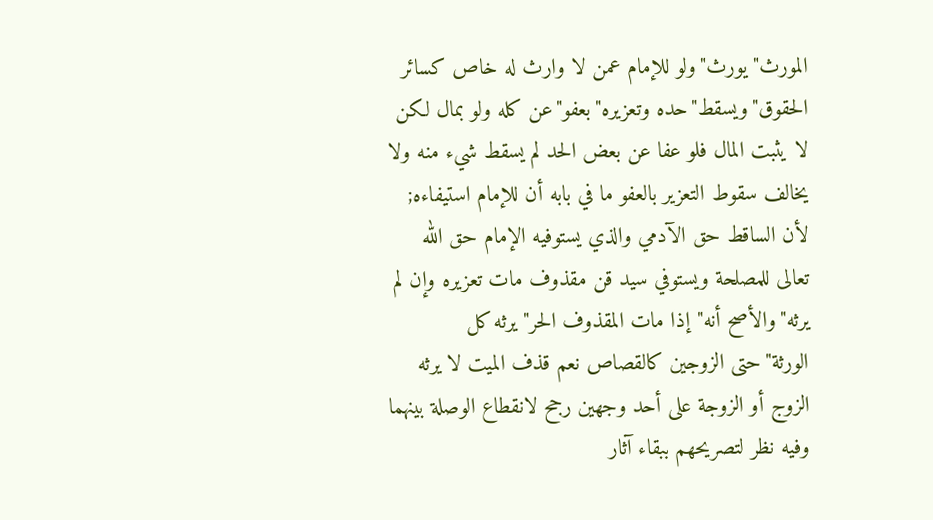المورث"يورث"ولو للإمام عمن لا وارث له خاص كسائر الحقوق"ويسقط"حده وتعزيره"بعفو"عن كله ولو بمال لكن لا يثبت المال فلو عفا عن بعض الحد لم يسقط شيء منه ولا يخالف سقوط التعزير بالعفو ما في بابه أن للإمام استيفاءه; لأن الساقط حق الآدمي والذي يستوفيه الإمام حق الله تعالى للمصلحة ويستوفي سيد قن مقذوف مات تعزيره وإن لم يرثه"والأصح أنه"إذا مات المقذوف الحر"يرثه كل الورثة"حتى الزوجين كالقصاص نعم قذف الميت لا يرثه الزوج أو الزوجة على أحد وجهين رجح لانقطاع الوصلة بينهما وفيه نظر لتصريحهم ببقاء آثار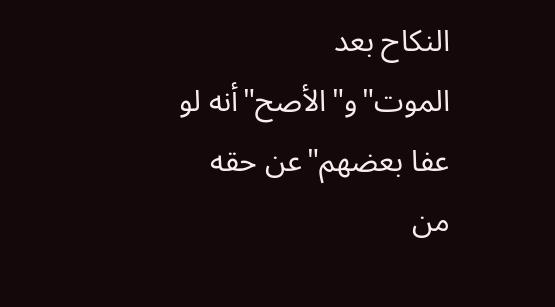النكاح بعد الموت"و"الأصح"أنه لو عفا بعضهم"عن حقه من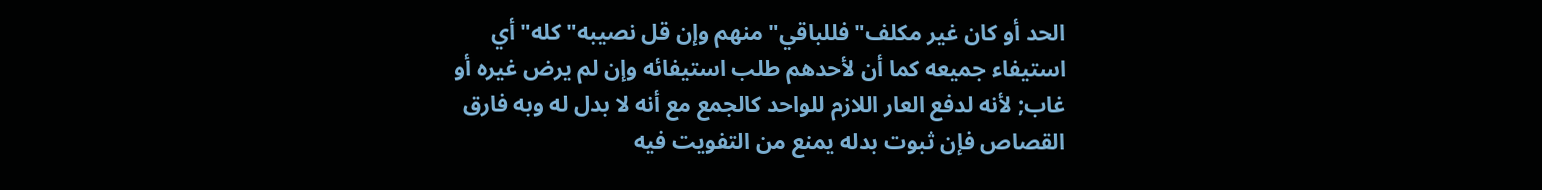الحد أو كان غير مكلف"فللباقي"منهم وإن قل نصيبه"كله"أي استيفاء جميعه كما أن لأحدهم طلب استيفائه وإن لم يرض غيره أو غاب; لأنه لدفع العار اللازم للواحد كالجمع مع أنه لا بدل له وبه فارق القصاص فإن ثبوت بدله يمنع من التفويت فيه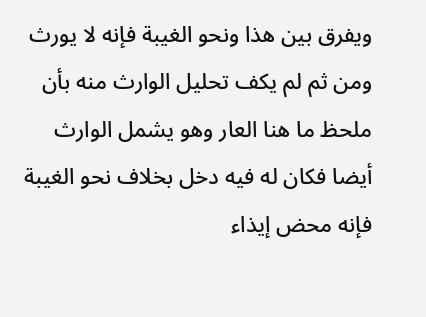ويفرق بين هذا ونحو الغيبة فإنه لا يورث ومن ثم لم يكف تحليل الوارث منه بأن ملحظ ما هنا العار وهو يشمل الوارث أيضا فكان له فيه دخل بخلاف نحو الغيبة فإنه محض إيذاء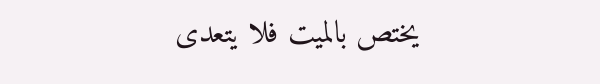يختص بالميت فلا يتعدى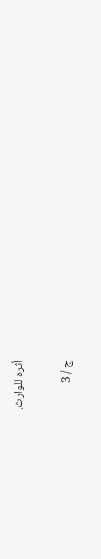أثره للوارث.

ج / 3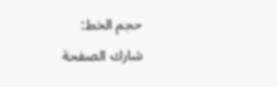حجم الخط:
شارك الصفحة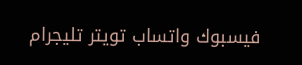فيسبوك واتساب تويتر تليجرام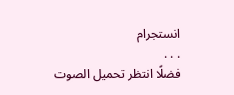انستجرام
. . .
فضلًا انتظر تحميل الصوت